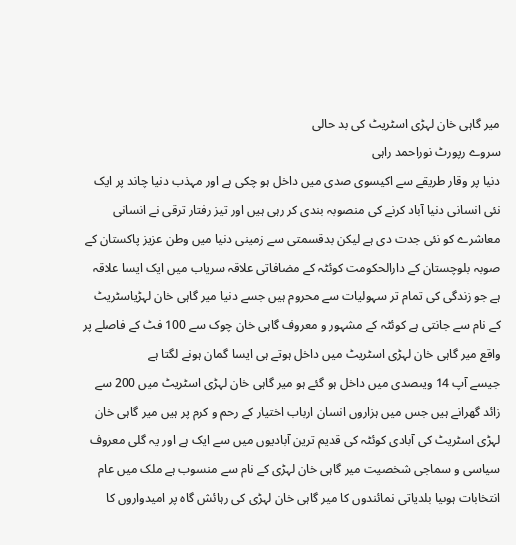میر گاہی خان لہڑی اسٹریٹ کی بد حالی
سروے رپورٹ نوراحمد راہی
دنیا پر وقار طریقے سے اکیسوی صدی میں داخل ہو چکی ہے اور مہذب دنیا چاند پر ایک نئی انسانی دنیا آباد کرنے کی منصوبہ بندی کر رہی ہیں اور تیز رفتار ترقی نے انسانی معاشرے کو نئی جدت دی ہے لیکن بدقسمتی سے زمینی دنیا میں وطن عزیز پاکستان کے صوبہ بلوچستان کے دارالحکومت کوئٹہ کے مضافاتی علاقہ سریاب میں ایک ایسا علاقہ ہے جو زندگی کی تمام تر سہولیات سے محروم ہیں جسے دنیا میر گاہی خان لہڑیاسٹریٹ کے نام سے جانتی ہے کوئٹہ کے مشہور و معروف گاہی خان چوک سے 100 فٹ کے فاصلے پر واقع میر گاہی خان لہڑی اسٹریٹ میں داخل ہوتے ہی ایسا گمان ہونے لگتا ہے
جیسے آپ 14 ویںصدی میں داخل ہو گئے ہو میر گاہی خان لہڑی اسٹریٹ میں 200 سے زائد گھرانے ہیں جس میں ہزاروں انسان ارباب اختیار کے رحم و کرم پر ہیں میر گاہی خان لہڑی اسٹریٹ کی آبادی کوئٹہ کی قدیم ترین آبادیوں میں سے ایک ہے اور یہ گلی معروف سیاسی و سماجی شخصیت میر گاہی خان لہڑی کے نام سے منسوب ہے ملک میں عام انتخابات ہوںیا بلدیاتی نمائندوں کا میر گاہی خان لہڑی کی رہائش گاہ پر امیدواروں کا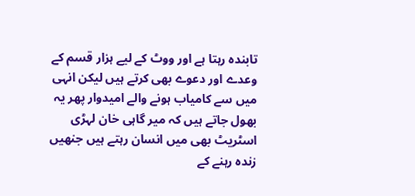تابندہ رہتا ہے اور ووٹ کے لیے ہزار قسم کے وعدے اور دعوے بھی کرتے ہیں لیکن انہی میں سے کامیاب ہونے والے امیدوار پھر یہ بھول جاتے ہیں کہ میر گاہی خان لہڑی اسٹریٹ بھی میں انسان رہتے ہیں جنھیں زندہ رہنے کے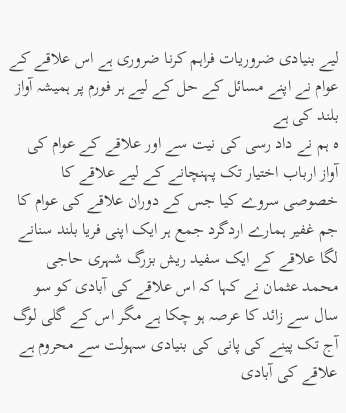لیے بنیادی ضروریات فراہم کرنا ضروری ہے اس علاقے کے عوام نے اپنے مسائل کے حل کے لیے ہر فورم پر ہمیشہ آواز بلند کی ہے
ہ ہم نے داد رسی کی نیت سے اور علاقے کے عوام کی آواز ارباب اختیار تک پہنچانے کے لیے علاقے کا خصوصی سروے کیا جس کے دوران علاقے کی عوام کا جم غفیر ہمارے اردگرد جمع ہر ایک اپنی فریا بلند سنانے لگا علاقے کے ایک سفید ریش بزرگ شہری حاجی محمد عثمان نے کہا کہ اس علاقے کی آبادی کو سو سال سے زائد کا عرصہ ہو چکا ہے مگر اس کے گلی لوگ آج تک پینے کی پانی کی بنیادی سہولت سے محروم ہے علاقے کی آبادی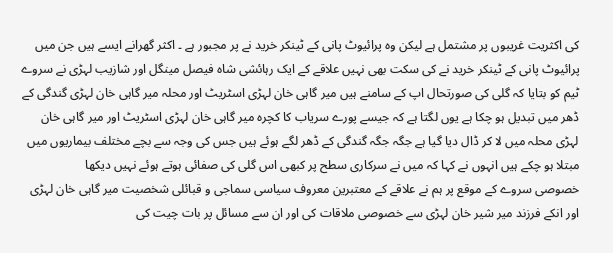کی اکثریت غریبوں پر مشتمل ہے لیکن وہ پرائیوٹ پانی کے ٹینکر خرید نے پر مجبور ہے ۔ اکثر گھرانے ایسے ہیں جن میں پرائیوٹ پانی کے ٹینکر خرید نے کی سکت بھی نہیں علاقے کے ایک رہائشی شاہ فیصل مینگل اور شازیب لہڑی نے سروے ٹیم کو بتایا کہ گلی کی صورتحال اپ کے سامنے ہیں میر گاہی خان لہڑی اسٹریٹ اور محلہ میر گاہی خان لہڑی گندگی کے ڈھر میں تبدیل ہو چکا ہے یوں لگتا ہے کہ جیسے پورے سریاب کا کچرہ میر گاہی خان لہڑی اسٹریٹ اور میر گاہی خان لہڑی محلہ میں لا کر ڈال دیا گیا ہے جگہ جگہ گندگی کے ڈھر لگے ہوئے ہیں جس کی وجہ سے بچے مختلف بیماریوں میں مبتلا ہو چکے ہیں انہوں نے کہا کہ میں نے سرکاری سطح پر کبھی اس گلی کی صفائی ہوتے ہوئے نہیں دیکھا
خصوصی سروے کے موقع پر ہم نے علاقے کے معتبرین معروف سیاسی سماجی و قبائلی شخصیت میر گاہی خان لہڑی اور انکے فرزند میر شیر خان لہڑی سے خصوصی ملاقات کی اور ان سے مسائل پر بات چیت کی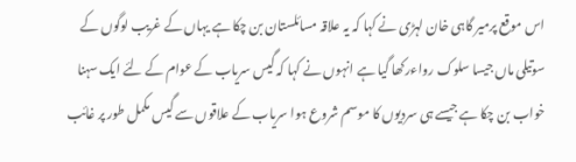اس موقع پرمیر گاہی خان لہڑی نے کہا کہ یہ علاقہ مسائلستان بن چکا ہے یہاں کے غریب لوگوں کے سوتیلی ماں جیسا سلوک رواءرکھا گیا ہے انہوں نے کہا کہ گیس سریاب کے عوام کے لئے ایک سہنا خواب بن چکا ہے جیسے ہی سردیوں کا موسم شروع ہوا سریاب کے علاقوں سے گیس مکمل طور پر غائب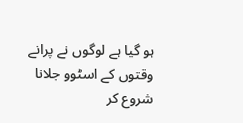ہو گیا ہے لوگوں نے پرانے وقتوں کے اسٹوو جلانا شروع کر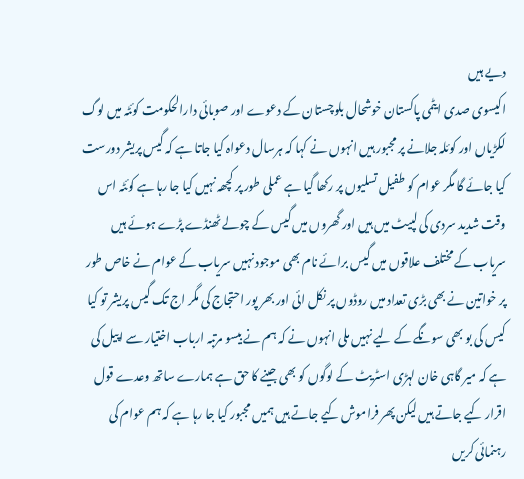دیے ہیں
اکیسوی صدی ایٹمی پاکستان خوشحال بلوچستان کے دعوے اور صوبائی دارالحکومت کوئٹہ میں لوگ لکڑیاں اور کوئلہ جلانے پر مجبور ہیں انہوں نے کہا کہ ہرسال دعواہ کیا جاتا ہے کہ گیس پریشر دورست کیا جائے گا مگر عوام کو طفیل تسلیوں پر رکھا گیا ہے عملی طور پر کچھہ نہیں کیا جا رہا ہے کوئٹہ اس وقت شدید سردی کی لپیٹ میں ہیں اور گھروں میں گیس کے چولے ٹھنڈے پڑے ہوئے ہیں سریاب کے مختلف علاقوں میں گیس برائے نام بھی موجود نہیں سریاب کے عوام نے خاص طور پر خواتین نے بھی بڑی تعداد میں روڈوں پر نکل ائی اور بھر پور احتجاج کی مگر اج تک گیس پریشر تو کیا کیس کی بو بھی سونگے کے لیے نہیں ملی انہوں نے کہ ہم نے بیسو مرتبہ ارباب اختیار سے اپیل کی ہے کہ میر گاہی خان لہڑی اسٹریٹ کے لوگوں کو بھی جینے کا حق ہے ہمارے ساتھ وعدے قول اقرار کیے جاتے ہیں لیکن پھر فراموش کیے جاتے ہیں ہمیں مجبور کیا جا رہا ہے کہ ہم عوام کی رہنمائی کریں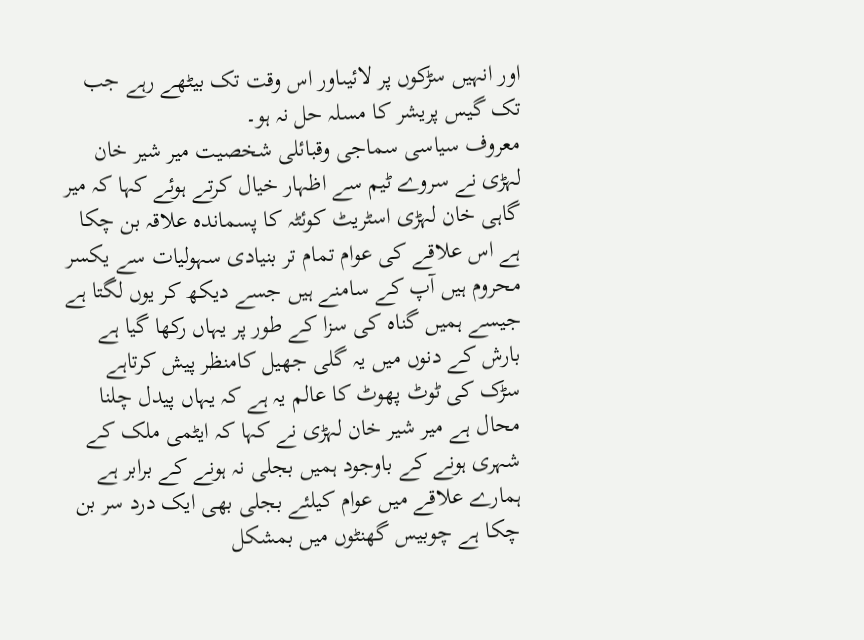اور انہیں سڑکوں پر لائیںاور اس وقت تک بیٹھے رہے جب تک گیس پریشر کا مسلہ حل نہ ہو۔
معروف سیاسی سماجی وقبائلی شخصیت میر شیر خان لہڑی نے سروے ٹیم سے اظہار خیال کرتے ہوئے کہا کہ میر گاہی خان لہڑی اسٹریٹ کوئٹہ کا پسماندہ علاقہ بن چکا ہے اس علاقے کی عوام تمام تر بنیادی سہولیات سے یکسر محروم ہیں آپ کے سامنے ہیں جسے دیکھ کر یوں لگتا ہے جیسے ہمیں گناہ کی سزا کے طور پر یہاں رکھا گیا ہے بارش کے دنوں میں یہ گلی جھیل کامنظر پیش کرتاہے سڑک کی ٹوٹ پھوٹ کا عالم یہ ہے کہ یہاں پیدل چلنا محال ہے میر شیر خان لہڑی نے کہا کہ ایٹمی ملک کے شہری ہونے کے باوجود ہمیں بجلی نہ ہونے کے برابر ہے ہمارے علاقے میں عوام کیلئے بجلی بھی ایک درد سر بن چکا ہے چوبیس گھنٹوں میں بمشکل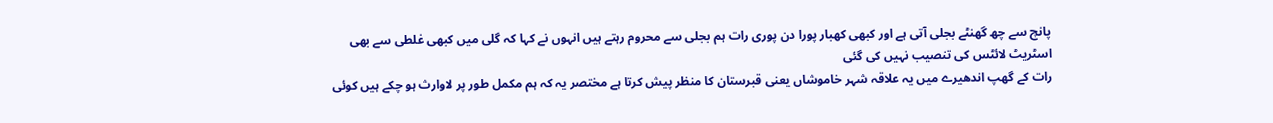پانچ سے چھ گھنٹے بجلی آتی ہے اور کبھی کھبار پورا دن پوری رات ہم بجلی سے محروم رہتے ہیں انہوں نے کہا کہ گلی میں کبھی غلطی سے بھی اسٹریٹ لائٹس کی تنصیب نہیں کی گئی
رات کے گھپ اندھیرے میں یہ علاقہ شہر خاموشاں یعنی قبرستان کا منظر پیش کرتا ہے مختصر یہ کہ ہم مکمل طور پر لاوارث ہو چکے ہیں کوئی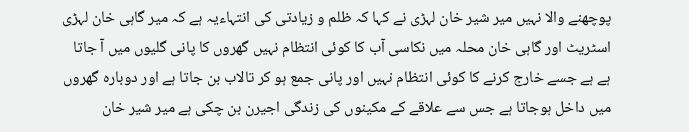پوچھنے والا نہیں میر شیر خان لہڑی نے کہا کہ ظلم و زیادتی کی انتہاءیہ ہے کہ میر گاہی خان لہڑی اسٹریٹ اور گاہی خان محلہ میں نکاسی آب کا کوئی انتظام نہیں گھروں کا پانی گلیوں میں آ جاتا ہے ہے جسے خارج کرنے کا کوئی انتظام نہیں اور پانی جمع ہو کر تالاب بن جاتا ہے اور دوبارہ گھروں میں داخل ہوجاتا ہے جس سے علاقے کے مکینوں کی زندگی اجیرن بن چکی ہے میر شیر خان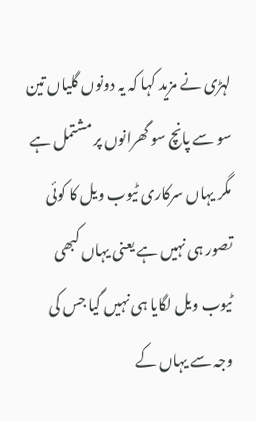لہڑی نے مزید کہا کہ یہ دونوں گلیاں تین سو سے پانچ سو گھرانوں پر مشتمل ہے
مگر یہاں سرکاری ٹیوب ویل کا کوئی تصور ہی نہیں ہے یعنی یہاں کبھی ٹیوب ویل لگایا ہی نہیں گیا جس کی وجہ سے یہاں کے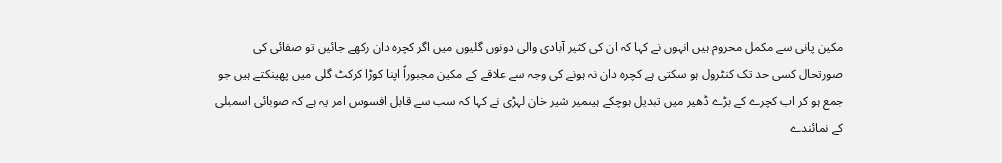مکین پانی سے مکمل محروم ہیں انہوں نے کہا کہ ان کی کثیر آبادی والی دونوں گلیوں میں اگر کچرہ دان رکھے جائیں تو صفائی کی صورتحال کسی حد تک کنٹرول ہو سکتی ہے کچرہ دان نہ ہونے کی وجہ سے علاقے کے مکین مجبوراً اپنا کوڑا کرکٹ گلی میں پھینکتے ہیں جو جمع ہو کر اب کچرے کے بڑے ڈھیر میں تبدیل ہوچکے ہیںمیر شیر خان لہڑی نے کہا کہ سب سے قابل افسوس امر یہ ہے کہ صوبائی اسمبلی کے نمائندے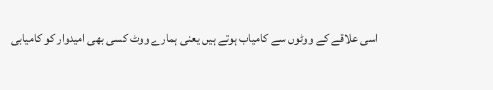اسی علاقے کے ووٹوں سے کامیاب ہوتے ہیں یعنی ہمارے ووٹ کسی بھی امیدوار کو کامیابی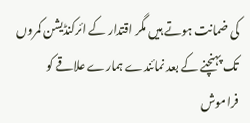کی ضمانت ہوتے ہیں مگر اقتدار کے ائرکنڈیشن کمروں تک پہنچنے کے بعد نمائندے ہمارے علاقے کو فراموش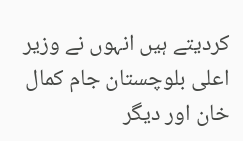کردیتے ہیں انہوں نے وزیر اعلی بلوچستان جام کمال خان اور دیگر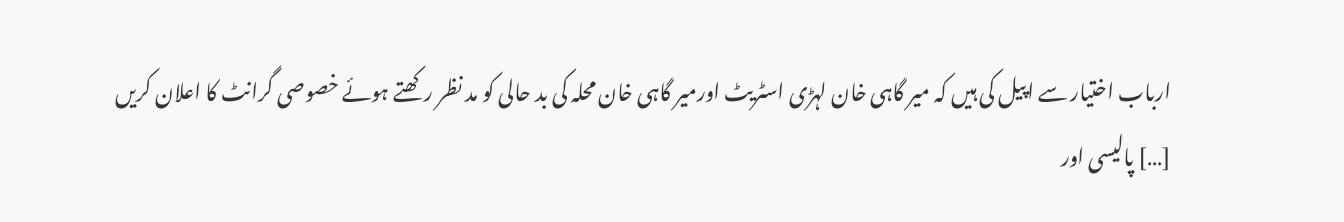ارباب اختیار سے اپیل کی ہیں کہ میر گاہی خان لہڑی اسٹریٹ اورمیر گاہی خان محلہ کی بد حالی کو مد نظر رکھتے ہوئے خصوصی گرانٹ کا اعلان کریں
[…] پالیسی اور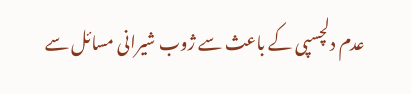عدم دلچسپی کے باعث سے ژوب شیرانی مسائل سے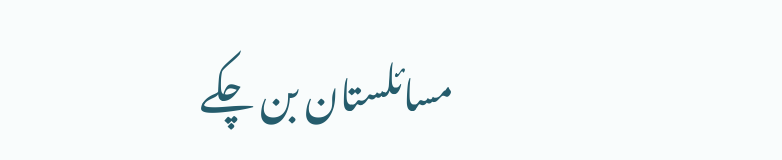مسائلستان بن چکے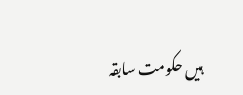ہیں حکومت سابقہ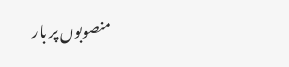منصوبوں پر بار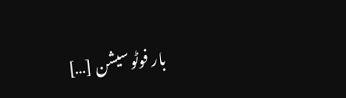بار فوٹو سیشن […]